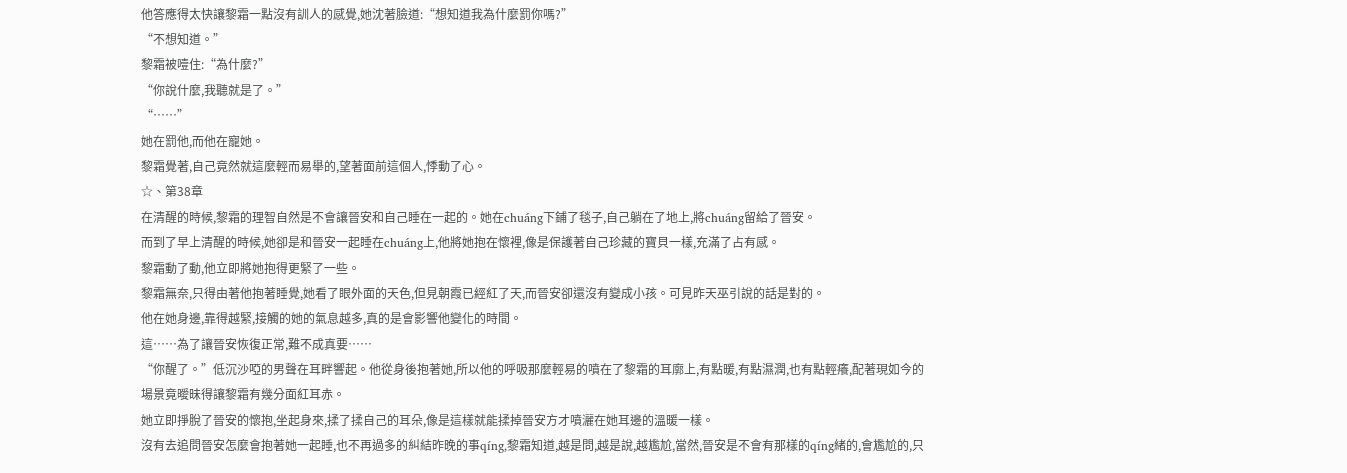他答應得太快讓黎霜一點沒有訓人的感覺,她沈著臉道:“想知道我為什麼罰你嗎?”
“不想知道。”
黎霜被噎住:“為什麼?”
“你說什麼,我聽就是了。”
“……”
她在罰他,而他在寵她。
黎霜覺著,自己竟然就這麼輕而易舉的,望著面前這個人,悸動了心。
☆、第38章
在清醒的時候,黎霜的理智自然是不會讓晉安和自己睡在一起的。她在chuáng下鋪了毯子,自己躺在了地上,將chuáng留給了晉安。
而到了早上清醒的時候,她卻是和晉安一起睡在chuáng上,他將她抱在懷裡,像是保護著自己珍藏的寶貝一樣,充滿了占有感。
黎霜動了動,他立即將她抱得更緊了一些。
黎霜無奈,只得由著他抱著睡覺,她看了眼外面的天色,但見朝霞已經紅了天,而晉安卻還沒有變成小孩。可見昨天巫引說的話是對的。
他在她身邊,靠得越緊,接觸的她的氣息越多,真的是會影響他變化的時間。
這……為了讓晉安恢復正常,難不成真要……
“你醒了。”低沉沙啞的男聲在耳畔響起。他從身後抱著她,所以他的呼吸那麼輕易的噴在了黎霜的耳廓上,有點暖,有點濕潤,也有點輕癢,配著現如今的場景竟曖昧得讓黎霜有幾分面紅耳赤。
她立即掙脫了晉安的懷抱,坐起身來,揉了揉自己的耳朵,像是這樣就能揉掉晉安方才噴灑在她耳邊的溫暖一樣。
沒有去追問晉安怎麼會抱著她一起睡,也不再過多的糾結昨晚的事qíng,黎霜知道,越是問,越是說,越尷尬,當然,晉安是不會有那樣的qíng緒的,會尷尬的,只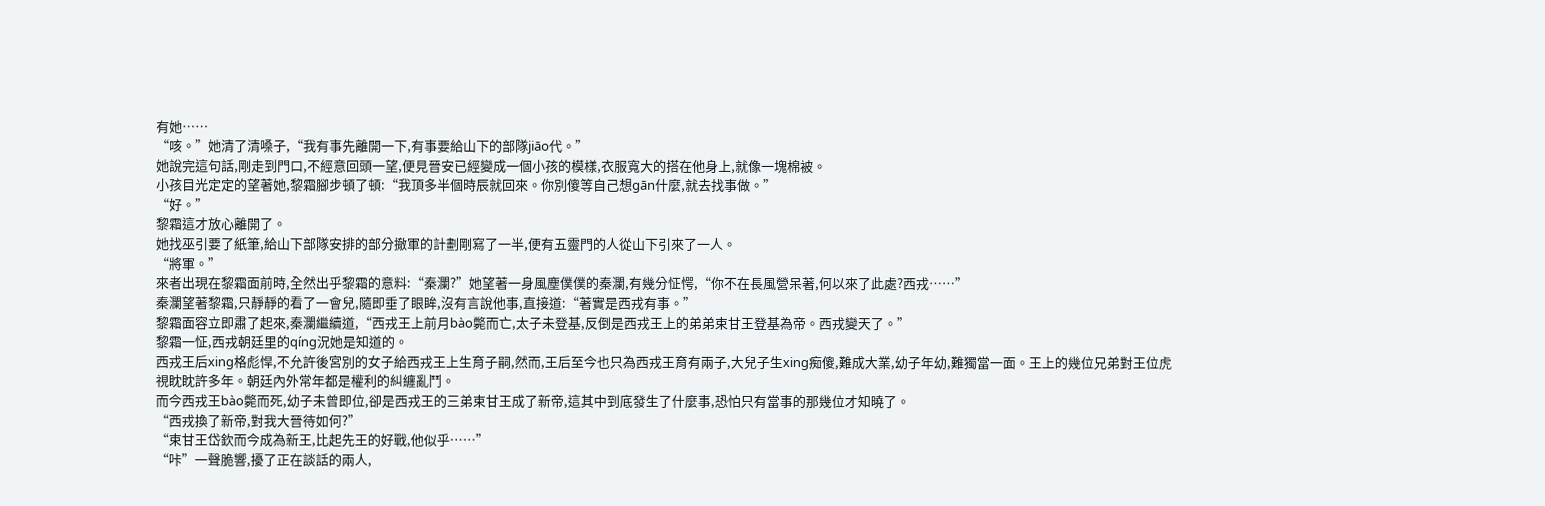有她……
“咳。”她清了清嗓子,“我有事先離開一下,有事要給山下的部隊jiāo代。”
她說完這句話,剛走到門口,不經意回頭一望,便見晉安已經變成一個小孩的模樣,衣服寬大的搭在他身上,就像一塊棉被。
小孩目光定定的望著她,黎霜腳步頓了頓:“我頂多半個時辰就回來。你別傻等自己想gān什麼,就去找事做。”
“好。”
黎霜這才放心離開了。
她找巫引要了紙筆,給山下部隊安排的部分撤軍的計劃剛寫了一半,便有五靈門的人從山下引來了一人。
“將軍。”
來者出現在黎霜面前時,全然出乎黎霜的意料:“秦瀾?”她望著一身風塵僕僕的秦瀾,有幾分怔愕,“你不在長風營呆著,何以來了此處?西戎……”
秦瀾望著黎霜,只靜靜的看了一會兒,隨即垂了眼眸,沒有言說他事,直接道:“著實是西戎有事。”
黎霜面容立即肅了起來,秦瀾繼續道,“西戎王上前月bào斃而亡,太子未登基,反倒是西戎王上的弟弟束甘王登基為帝。西戎變天了。”
黎霜一怔,西戎朝廷里的qíng況她是知道的。
西戎王后xing格彪悍,不允許後宮別的女子給西戎王上生育子嗣,然而,王后至今也只為西戎王育有兩子,大兒子生xing痴傻,難成大業,幼子年幼,難獨當一面。王上的幾位兄弟對王位虎視眈眈許多年。朝廷內外常年都是權利的糾纏亂鬥。
而今西戎王bào斃而死,幼子未曾即位,卻是西戎王的三弟束甘王成了新帝,這其中到底發生了什麼事,恐怕只有當事的那幾位才知曉了。
“西戎換了新帝,對我大晉待如何?”
“束甘王岱欽而今成為新王,比起先王的好戰,他似乎……”
“咔”一聲脆響,擾了正在談話的兩人,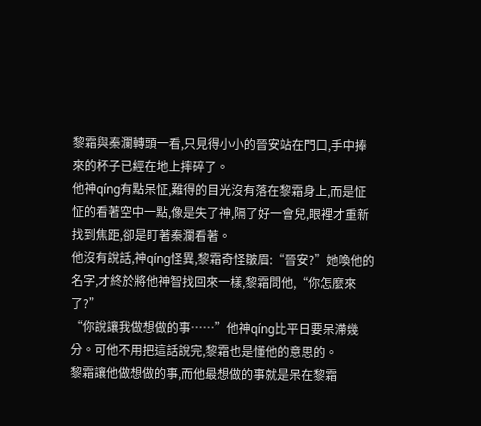黎霜與秦瀾轉頭一看,只見得小小的晉安站在門口,手中捧來的杯子已經在地上摔碎了。
他神qíng有點呆怔,難得的目光沒有落在黎霜身上,而是怔怔的看著空中一點,像是失了神,隔了好一會兒,眼裡才重新找到焦距,卻是盯著秦瀾看著。
他沒有說話,神qíng怪異,黎霜奇怪皺眉:“晉安?”她喚他的名字,才終於將他神智找回來一樣,黎霜問他,“你怎麼來了?”
“你說讓我做想做的事……”他神qíng比平日要呆滯幾分。可他不用把這話說完,黎霜也是懂他的意思的。
黎霜讓他做想做的事,而他最想做的事就是呆在黎霜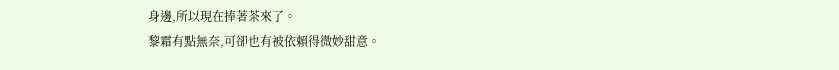身邊,所以現在捧著茶來了。
黎霜有點無奈,可卻也有被依賴得微妙甜意。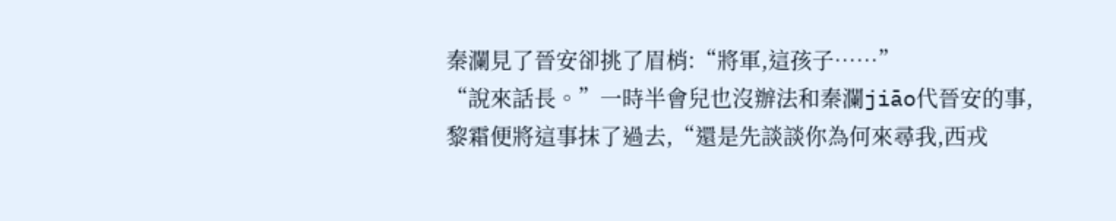秦瀾見了晉安卻挑了眉梢:“將軍,這孩子……”
“說來話長。”一時半會兒也沒辦法和秦瀾jiāo代晉安的事,黎霜便將這事抹了過去,“還是先談談你為何來尋我,西戎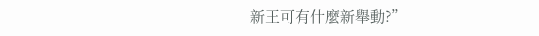新王可有什麼新舉動?”